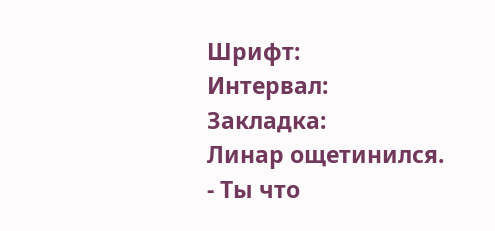Шрифт:
Интервал:
Закладка:
Линар ощетинился.
- Ты что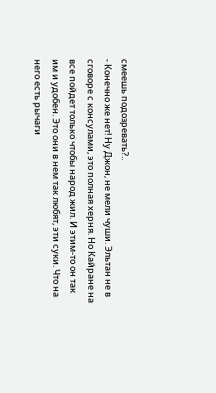смеешь подозревать?..
- Конечно же нет! Ну Джон, не мели чуши. Эльтан не в сговоре с консулами, это полная херня. Но Кайране на все пойдет только чтобы народ жил. И этим-то он так им и удобен. Это они в нем так любят, эти суки. Что на него есть рычаги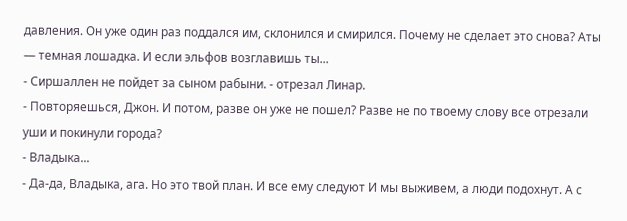давления. Он уже один раз поддался им, склонился и смирился. Почему не сделает это снова? Аты — темная лошадка. И если эльфов возглавишь ты...
- Сиршаллен не пойдет за сыном рабыни. - отрезал Линар.
- Повторяешься, Джон. И потом, разве он уже не пошел? Разве не по твоему слову все отрезали уши и покинули города?
- Владыка...
- Да-да, Владыка, ага. Но это твой план. И все ему следуют И мы выживем, а люди подохнут. А с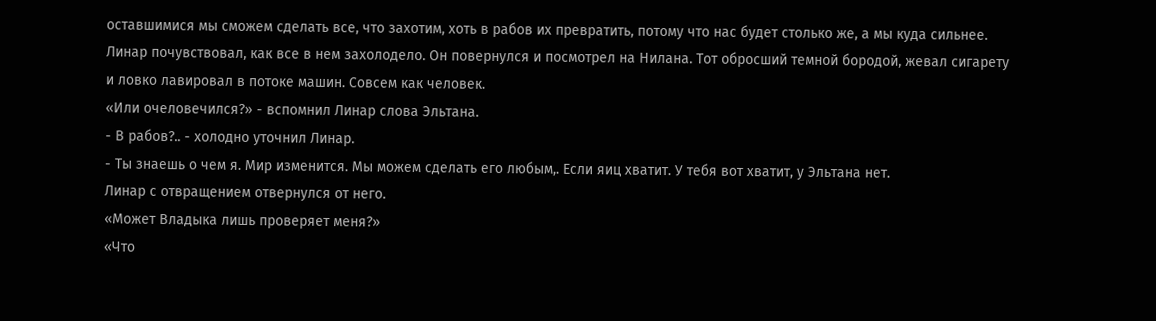оставшимися мы сможем сделать все, что захотим, хоть в рабов их превратить, потому что нас будет столько же, а мы куда сильнее.
Линар почувствовал, как все в нем захолодело. Он повернулся и посмотрел на Нилана. Тот обросший темной бородой, жевал сигарету и ловко лавировал в потоке машин. Совсем как человек.
«Или очеловечился?» - вспомнил Линар слова Эльтана.
- В рабов?.. - холодно уточнил Линар.
- Ты знаешь о чем я. Мир изменится. Мы можем сделать его любым,. Если яиц хватит. У тебя вот хватит, у Эльтана нет.
Линар с отвращением отвернулся от него.
«Может Владыка лишь проверяет меня?»
«Что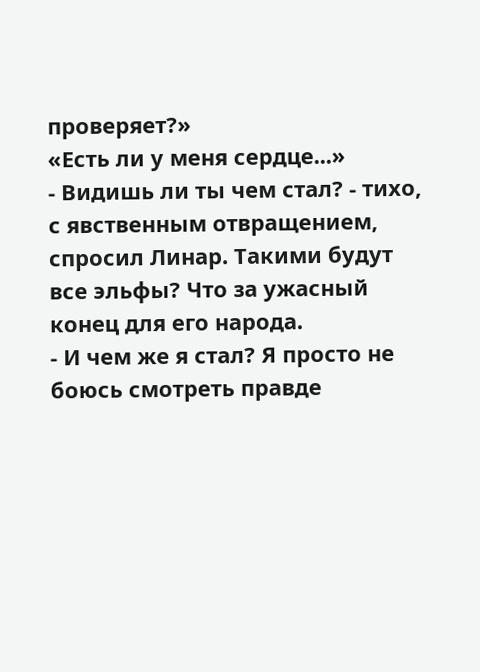проверяет?»
«Есть ли у меня сердце...»
- Видишь ли ты чем стал? - тихо, с явственным отвращением, спросил Линар. Такими будут все эльфы? Что за ужасный конец для его народа.
- И чем же я стал? Я просто не боюсь смотреть правде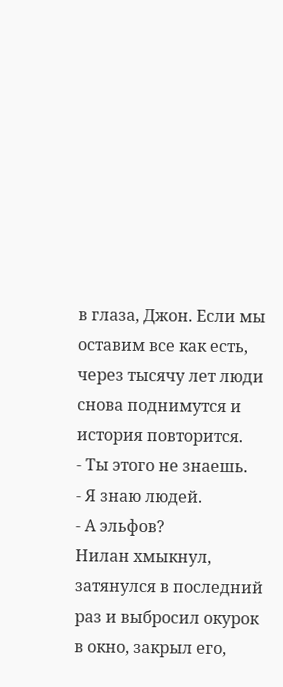в глаза, Джон. Если мы оставим все как есть, через тысячу лет люди снова поднимутся и история повторится.
- Ты этого не знаешь.
- Я знаю людей.
- А эльфов?
Нилан хмыкнул, затянулся в последний раз и выбросил окурок в окно, закрыл его,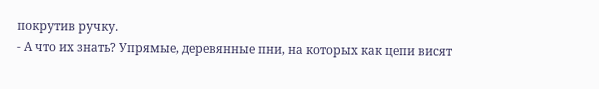покрутив ручку.
- А что их знать? Упрямые, деревянные пни, на которых как цепи висят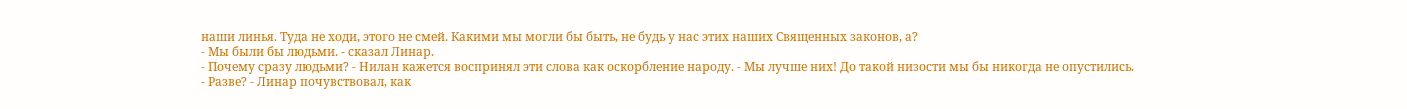наши линья. Туда не ходи, этого не смей. Какими мы могли бы быть, не будь у нас этих наших Священных законов, а?
- Мы были бы людьми. - сказал Линар.
- Почему сразу людьми? - Нилан кажется воспринял эти слова как оскорбление народу. - Мы лучше них! До такой низости мы бы никогда не опустились.
- Разве? - Линар почувствовал, как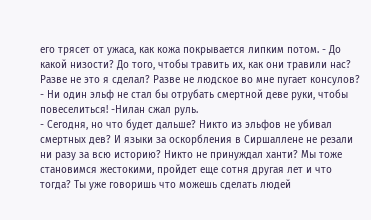его трясет от ужаса, как кожа покрывается липким потом. - До какой низости? До того, чтобы травить их, как они травили нас? Разве не это я сделал? Разве не людское во мне пугает консулов?
- Ни один эльф не стал бы отрубать смертной деве руки, чтобы повеселиться! -Нилан сжал руль.
- Сегодня, но что будет дальше? Никто из эльфов не убивал смертных дев? И языки за оскорбления в Сиршаллене не резали ни разу за всю историю? Никто не принуждал ханти? Мы тоже становимся жестокими, пройдет еще сотня другая лет и что тогда? Ты уже говоришь что можешь сделать людей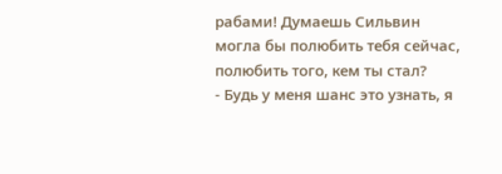рабами! Думаешь Сильвин могла бы полюбить тебя сейчас, полюбить того, кем ты стал?
- Будь у меня шанс это узнать, я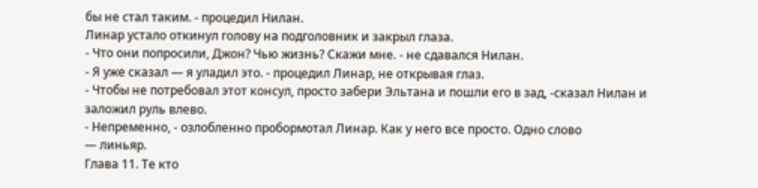бы не стал таким. - процедил Нилан.
Линар устало откинул голову на подголовник и закрыл глаза.
- Что они попросили, Джон? Чью жизнь? Скажи мне. - не сдавался Нилан.
- Я уже сказал — я уладил это. - процедил Линар, не открывая глаз.
- Чтобы не потребовал этот консул, просто забери Эльтана и пошли его в зад, -сказал Нилан и заложил руль влево.
- Непременно, - озлобленно пробормотал Линар. Как у него все просто. Одно слово
— линьяр.
Глава 11. Те кто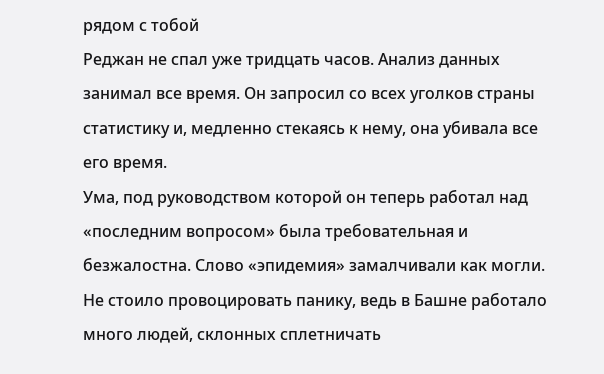рядом с тобой
Реджан не спал уже тридцать часов. Анализ данных занимал все время. Он запросил со всех уголков страны статистику и, медленно стекаясь к нему, она убивала все его время.
Ума, под руководством которой он теперь работал над «последним вопросом» была требовательная и безжалостна. Слово «эпидемия» замалчивали как могли. Не стоило провоцировать панику, ведь в Башне работало много людей, склонных сплетничать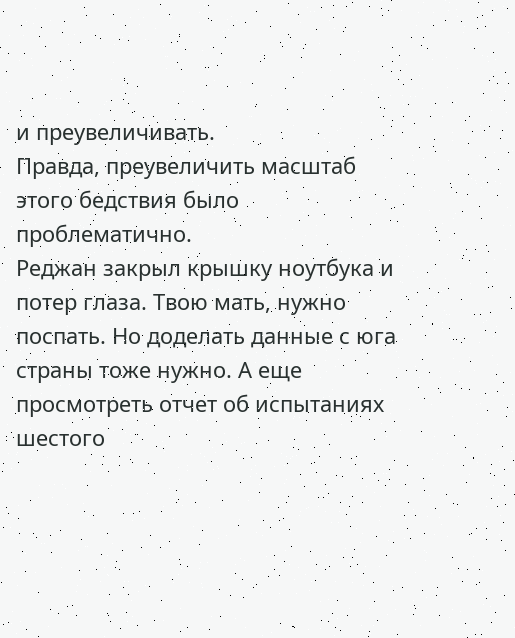и преувеличивать.
Правда, преувеличить масштаб этого бедствия было проблематично.
Реджан закрыл крышку ноутбука и потер глаза. Твою мать, нужно поспать. Но доделать данные с юга страны тоже нужно. А еще просмотреть отчет об испытаниях шестого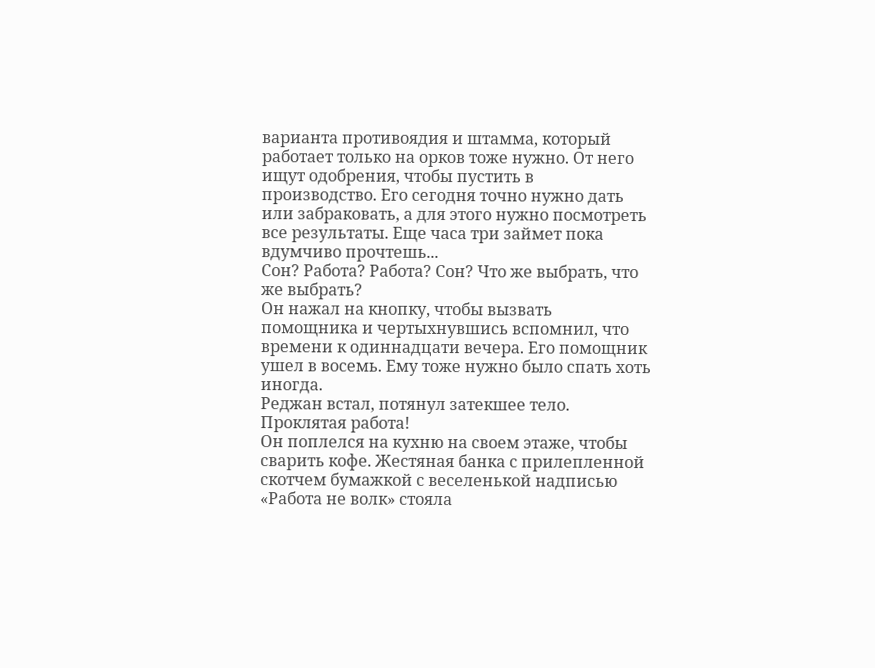варианта противоядия и штамма, который работает только на орков тоже нужно. От него ищут одобрения, чтобы пустить в производство. Его сегодня точно нужно дать или забраковать, а для этого нужно посмотреть все результаты. Еще часа три займет пока вдумчиво прочтешь...
Сон? Работа? Работа? Сон? Что же выбрать, что же выбрать?
Он нажал на кнопку, чтобы вызвать помощника и чертыхнувшись вспомнил, что времени к одиннадцати вечера. Его помощник ушел в восемь. Ему тоже нужно было спать хоть иногда.
Реджан встал, потянул затекшее тело. Проклятая работа!
Он поплелся на кухню на своем этаже, чтобы сварить кофе. Жестяная банка с прилепленной скотчем бумажкой с веселенькой надписью «Работа не волк» стояла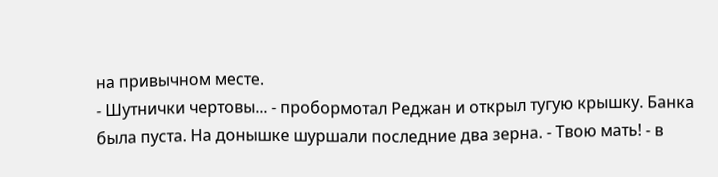на привычном месте.
- Шутнички чертовы... - пробормотал Реджан и открыл тугую крышку. Банка была пуста. На донышке шуршали последние два зерна. - Твою мать! - в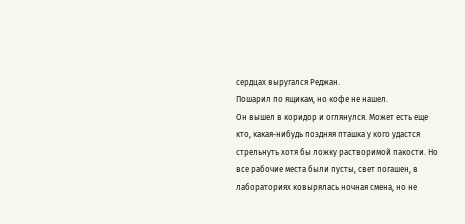сердцах выругался Реджан.
Пошарил по ящикам, но кофе не нашел.
Он вышел в коридор и оглянулся. Может есть еще кто, какая-нибудь поздняя пташка у кого удастся стрельнуть хотя бы ложку растворимой пакости. Но все рабочие места были пусты, свет погашен, в лабораториях ковырялась ночная смена, но не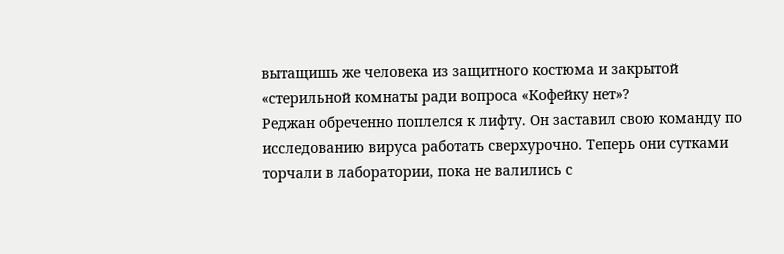вытащишь же человека из защитного костюма и закрытой «стерильной комнаты ради вопроса «Кофейку нет»?
Реджан обреченно поплелся к лифту. Он заставил свою команду по исследованию вируса работать сверхурочно. Теперь они сутками торчали в лаборатории, пока не валились с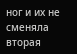ног и их не сменяла вторая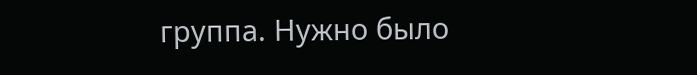группа. Нужно было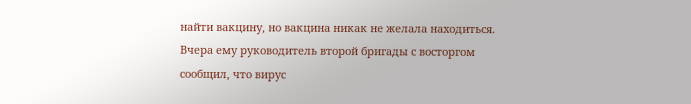найти вакцину, но вакцина никак не желала находиться.
Вчера ему руководитель второй бригады с восторгом сообщил, что вирус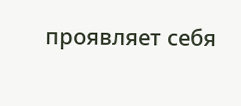проявляет себя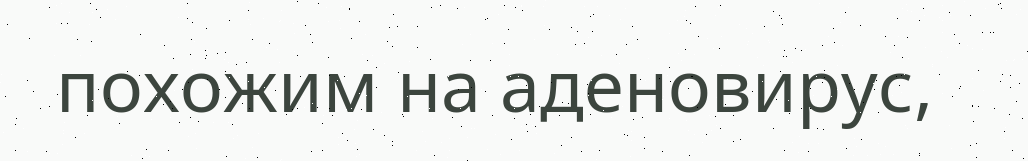похожим на аденовирус,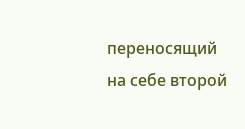переносящий на себе второй